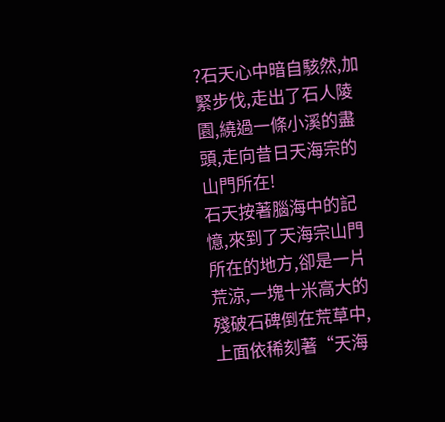?石天心中暗自駭然,加緊步伐,走出了石人陵園,繞過一條小溪的盡頭,走向昔日天海宗的山門所在!
石天按著腦海中的記憶,來到了天海宗山門所在的地方,卻是一片荒涼,一塊十米高大的殘破石碑倒在荒草中,上面依稀刻著“天海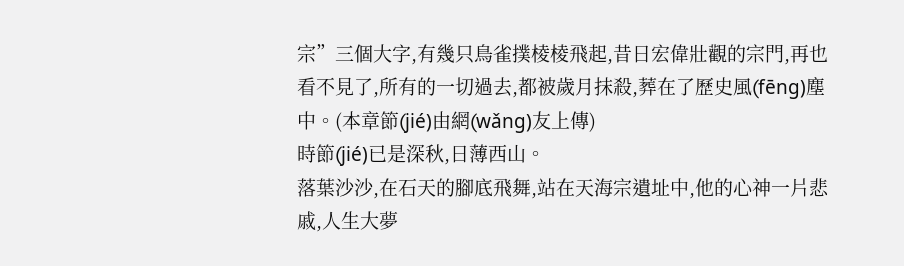宗”三個大字,有幾只鳥雀撲棱棱飛起,昔日宏偉壯觀的宗門,再也看不見了,所有的一切過去,都被歲月抹殺,葬在了歷史風(fēng)塵中。(本章節(jié)由網(wǎng)友上傳)
時節(jié)已是深秋,日薄西山。
落葉沙沙,在石天的腳底飛舞,站在天海宗遺址中,他的心神一片悲戚,人生大夢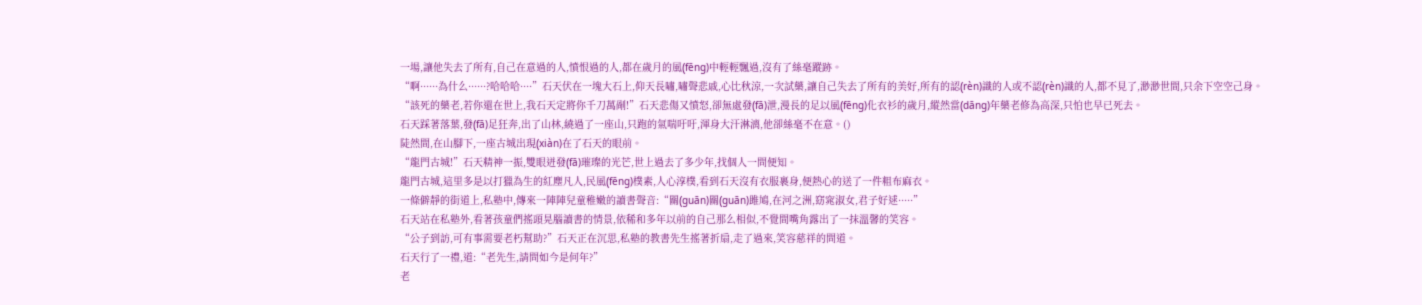一場,讓他失去了所有,自己在意過的人,憤恨過的人,都在歲月的風(fēng)中輕輕飄過,沒有了絲毫蹤跡。
“啊······為什么······?哈哈哈····”石天伏在一塊大石上,仰天長嘯,嘯聲悲戚,心比秋涼,一次試藥,讓自己失去了所有的美好,所有的認(rèn)識的人或不認(rèn)識的人,都不見了,渺渺世間,只余下空空己身。
“該死的藥老,若你還在世上,我石天定將你千刀萬剮!”石天悲傷又憤怒,卻無處發(fā)泄,漫長的足以風(fēng)化衣衫的歲月,縱然當(dāng)年藥老修為高深,只怕也早已死去。
石天踩著落葉,發(fā)足狂奔,出了山林,繞過了一座山,只跑的氣喘吁吁,渾身大汗淋漓,他卻絲毫不在意。()
陡然間,在山腳下,一座古城出現(xiàn)在了石天的眼前。
“龍門古城!”石天精神一振,雙眼迸發(fā)璀璨的光芒,世上過去了多少年,找個人一問便知。
龍門古城,這里多是以打獵為生的紅塵凡人,民風(fēng)樸素,人心淳樸,看到石天沒有衣服裹身,便熱心的送了一件粗布麻衣。
一條僻靜的街道上,私塾中,傳來一陣陣兒童稚嫩的讀書聲音:“關(guān)關(guān)雎鳩,在河之洲,窈窕淑女,君子好逑·····”
石天站在私塾外,看著孩童們搖頭晃腦讀書的情景,依稀和多年以前的自己那么相似,不覺間嘴角露出了一抹溫馨的笑容。
“公子到訪,可有事需要老朽幫助?”石天正在沉思,私塾的教書先生搖著折扇,走了過來,笑容慈祥的問道。
石天行了一禮,道:“老先生,請問如今是何年?”
老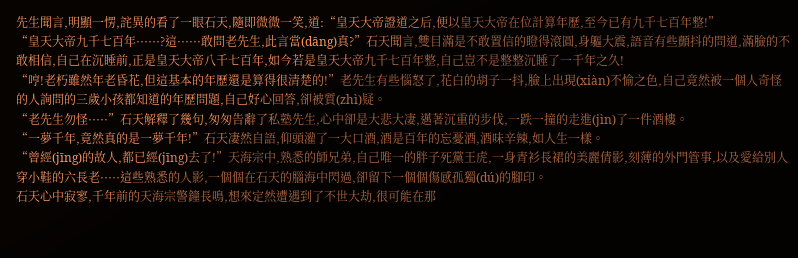先生聞言,明顯一愣,詫異的看了一眼石天,隨即微微一笑,道:“皇天大帝證道之后,便以皇天大帝在位計算年歷,至今已有九千七百年整!”
“皇天大帝九千七百年······?這······敢問老先生,此言當(dāng)真?”石天聞言,雙目滿是不敢置信的瞪得滾圓,身軀大震,語音有些顫抖的問道,滿臉的不敢相信,自己在沉睡前,正是皇天大帝八千七百年,如今若是皇天大帝九千七百年整,自己豈不是整整沉睡了一千年之久!
“哼!老朽雖然年老昏花,但這基本的年歷還是算得很清楚的!”老先生有些惱怒了,花白的胡子一抖,臉上出現(xiàn)不愉之色,自己竟然被一個人奇怪的人詢問的三歲小孩都知道的年歷問題,自己好心回答,卻被質(zhì)疑。
“老先生勿怪·····”石天解釋了幾句,匆匆告辭了私塾先生,心中卻是大悲大凄,邁著沉重的步伐,一跌一撞的走進(jìn)了一件酒樓。
“一夢千年,竟然真的是一夢千年!”石天凄然自語,仰頭灌了一大口酒,酒是百年的忘憂酒,酒味辛辣,如人生一樣。
“曾經(jīng)的故人,都已經(jīng)去了!”天海宗中,熟悉的師兄弟,自己唯一的胖子死黨王虎,一身青衫長裙的美麗倩影,刻薄的外門管事,以及愛給別人穿小鞋的六長老·····這些熟悉的人影,一個個在石天的腦海中閃過,卻留下一個個傷感孤獨(dú)的腳印。
石天心中寂寥,千年前的天海宗警鐘長鳴,想來定然遭遇到了不世大劫,很可能在那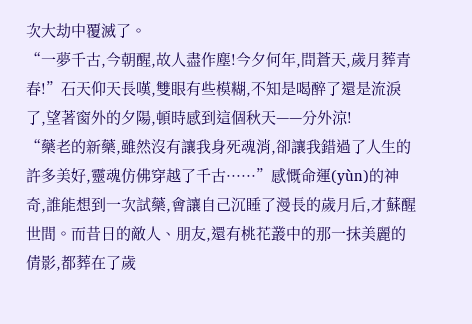次大劫中覆滅了。
“一夢千古,今朝醒,故人盡作塵!今夕何年,問蒼天,歲月葬青春!”石天仰天長嘆,雙眼有些模糊,不知是喝醉了還是流淚了,望著窗外的夕陽,頓時感到這個秋天——分外涼!
“藥老的新藥,雖然沒有讓我身死魂消,卻讓我錯過了人生的許多美好,靈魂仿佛穿越了千古······”感慨命運(yùn)的神奇,誰能想到一次試藥,會讓自己沉睡了漫長的歲月后,才蘇醒世間。而昔日的敵人、朋友,還有桃花叢中的那一抹美麗的倩影,都葬在了歲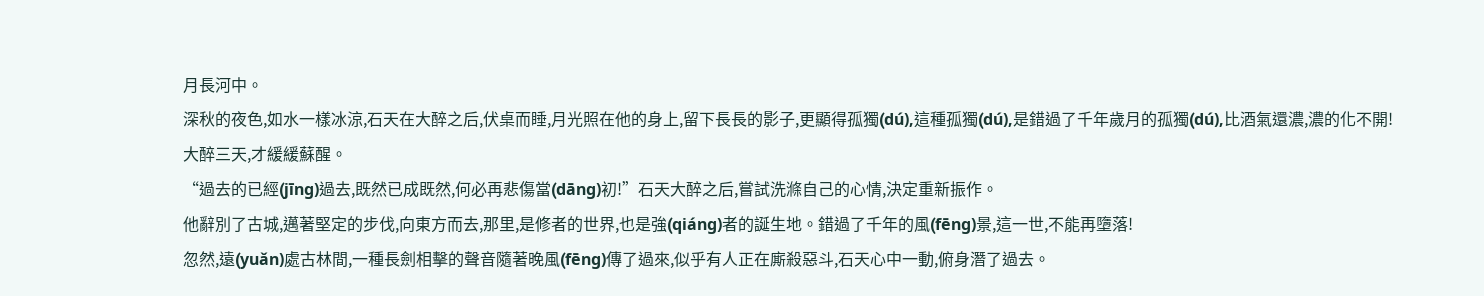月長河中。
深秋的夜色,如水一樣冰涼,石天在大醉之后,伏桌而睡,月光照在他的身上,留下長長的影子,更顯得孤獨(dú),這種孤獨(dú),是錯過了千年歲月的孤獨(dú),比酒氣還濃,濃的化不開!
大醉三天,才緩緩蘇醒。
“過去的已經(jīng)過去,既然已成既然,何必再悲傷當(dāng)初!”石天大醉之后,嘗試洗滌自己的心情,決定重新振作。
他辭別了古城,邁著堅定的步伐,向東方而去,那里,是修者的世界,也是強(qiáng)者的誕生地。錯過了千年的風(fēng)景,這一世,不能再墮落!
忽然,遠(yuǎn)處古林間,一種長劍相擊的聲音隨著晚風(fēng)傳了過來,似乎有人正在廝殺惡斗,石天心中一動,俯身潛了過去。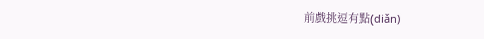前戲挑逗有點(diǎn)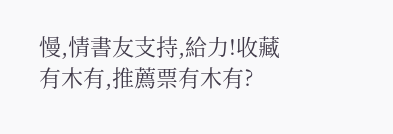慢,情書友支持,給力!收藏有木有,推薦票有木有?